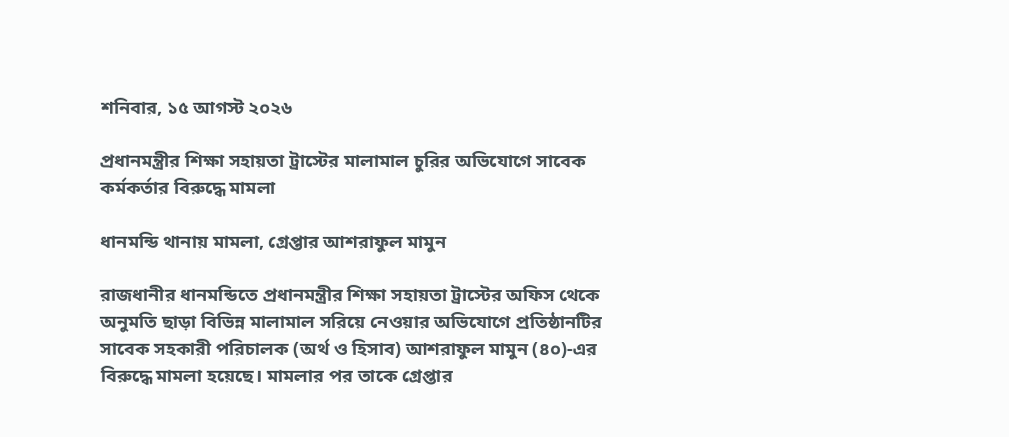শনিবার, ১৫ আগস্ট ২০২৬

প্রধানমন্ত্রীর শিক্ষা সহায়তা ট্রাস্টের মালামাল চুরির অভিযোগে সাবেক কর্মকর্তার বিরুদ্ধে মামলা

ধানমন্ডি থানায় মামলা, গ্রেপ্তার আশরাফুল মামুন

রাজধানীর ধানমন্ডিতে প্রধানমন্ত্রীর শিক্ষা সহায়তা ট্রাস্টের অফিস থেকে অনুমতি ছাড়া বিভিন্ন মালামাল সরিয়ে নেওয়ার অভিযোগে প্রতিষ্ঠানটির সাবেক সহকারী পরিচালক (অর্থ ও হিসাব) আশরাফুল মামুন (৪০)-এর বিরুদ্ধে মামলা হয়েছে। মামলার পর তাকে গ্রেপ্তার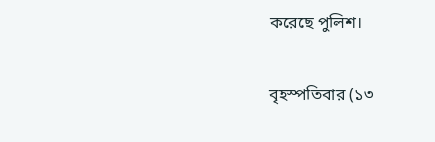করেছে পুলিশ।

বৃহস্পতিবার (১৩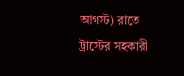আগস্ট) রাতে ট্রাস্টের সহকারী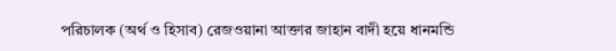পরিচালক (অর্থ ও হিসাব) রেজওয়ানা আক্তার জাহান বাদী হয়ে ধানমন্ডি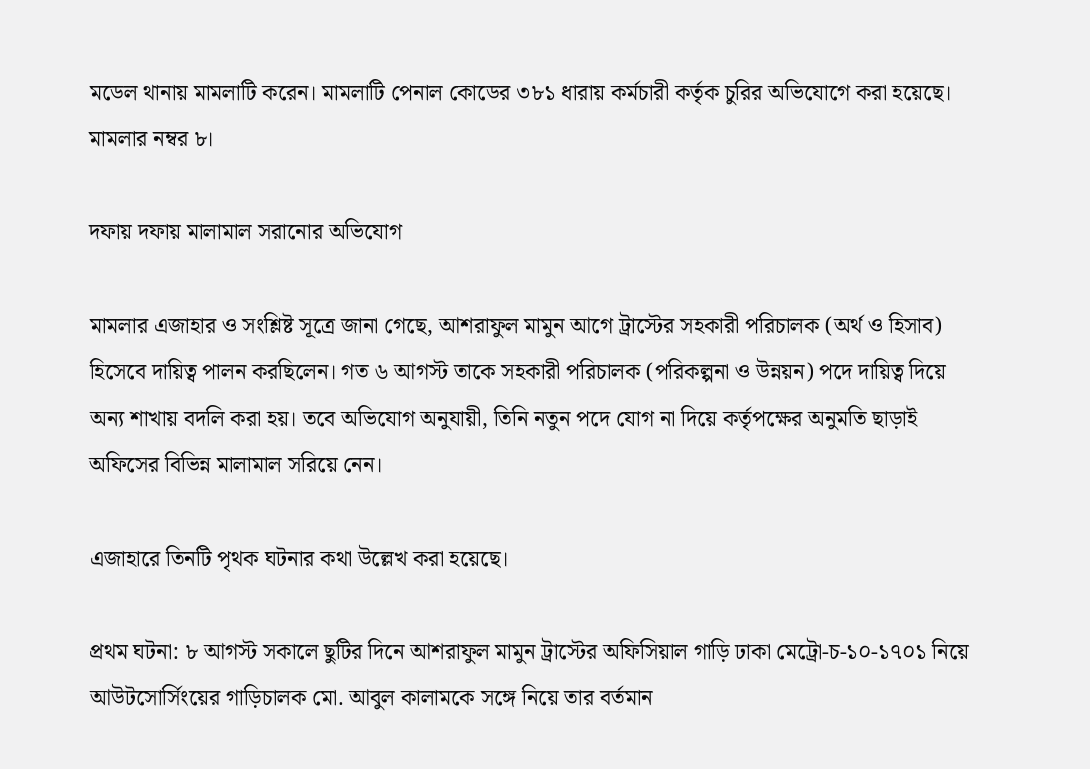মডেল থানায় মামলাটি করেন। মামলাটি পেনাল কোডের ৩৮১ ধারায় কর্মচারী কর্তৃক চুরির অভিযোগে করা হয়েছে। মামলার নম্বর ৮।

দফায় দফায় মালামাল সরানোর অভিযোগ

মামলার এজাহার ও সংশ্লিষ্ট সূত্রে জানা গেছে, আশরাফুল মামুন আগে ট্রাস্টের সহকারী পরিচালক (অর্থ ও হিসাব) হিসেবে দায়িত্ব পালন করছিলেন। গত ৬ আগস্ট তাকে সহকারী পরিচালক (পরিকল্পনা ও উন্নয়ন) পদে দায়িত্ব দিয়ে অন্য শাখায় বদলি করা হয়। তবে অভিযোগ অনুযায়ী, তিনি নতুন পদে যোগ না দিয়ে কর্তৃপক্ষের অনুমতি ছাড়াই অফিসের বিভিন্ন মালামাল সরিয়ে নেন।

এজাহারে তিনটি পৃথক ঘটনার কথা উল্লেখ করা হয়েছে।

প্রথম ঘটনা: ৮ আগস্ট সকালে ছুটির দিনে আশরাফুল মামুন ট্রাস্টের অফিসিয়াল গাড়ি ঢাকা মেট্রো-চ-১০-১৭০১ নিয়ে আউটসোর্সিংয়ের গাড়িচালক মো. আবুল কালামকে সঙ্গে নিয়ে তার বর্তমান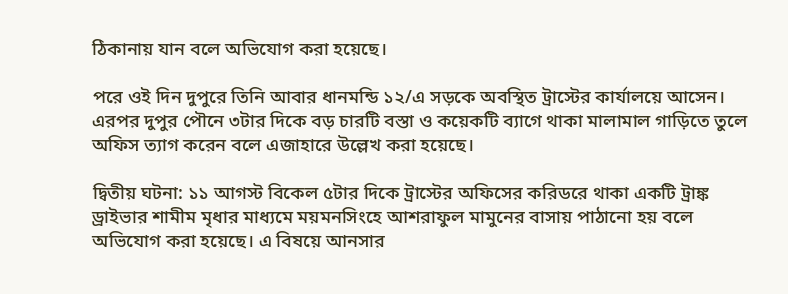ঠিকানায় যান বলে অভিযোগ করা হয়েছে।

পরে ওই দিন দুপুরে তিনি আবার ধানমন্ডি ১২/এ সড়কে অবস্থিত ট্রাস্টের কার্যালয়ে আসেন। এরপর দুপুর পৌনে ৩টার দিকে বড় চারটি বস্তা ও কয়েকটি ব্যাগে থাকা মালামাল গাড়িতে তুলে অফিস ত্যাগ করেন বলে এজাহারে উল্লেখ করা হয়েছে।

দ্বিতীয় ঘটনা: ১১ আগস্ট বিকেল ৫টার দিকে ট্রাস্টের অফিসের করিডরে থাকা একটি ট্রাঙ্ক ড্রাইভার শামীম মৃধার মাধ্যমে ময়মনসিংহে আশরাফুল মামুনের বাসায় পাঠানো হয় বলে অভিযোগ করা হয়েছে। এ বিষয়ে আনসার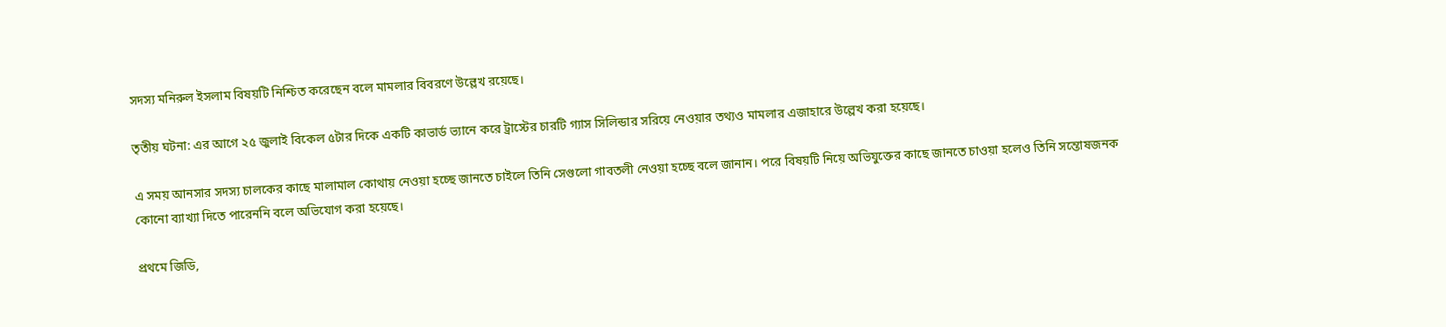সদস্য মনিরুল ইসলাম বিষয়টি নিশ্চিত করেছেন বলে মামলার বিবরণে উল্লেখ রয়েছে।

তৃতীয় ঘটনা: এর আগে ২৫ জুলাই বিকেল ৫টার দিকে একটি কাভার্ড ভ্যানে করে ট্রাস্টের চারটি গ্যাস সিলিন্ডার সরিয়ে নেওয়ার তথ্যও মামলার এজাহারে উল্লেখ করা হয়েছে।

এ সময় আনসার সদস্য চালকের কাছে মালামাল কোথায় নেওয়া হচ্ছে জানতে চাইলে তিনি সেগুলো গাবতলী নেওয়া হচ্ছে বলে জানান। পরে বিষয়টি নিয়ে অভিযুক্তের কাছে জানতে চাওয়া হলেও তিনি সন্তোষজনক কোনো ব্যাখ্যা দিতে পারেননি বলে অভিযোগ করা হয়েছে।

প্রথমে জিডি,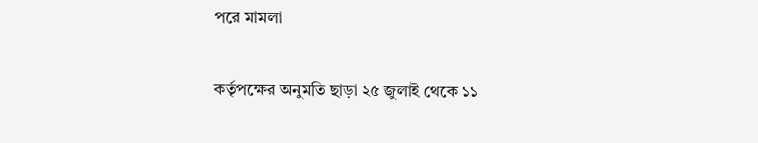পরে মামলা

কর্তৃপক্ষের অনুমতি ছাড়া ২৫ জুলাই থেকে ১১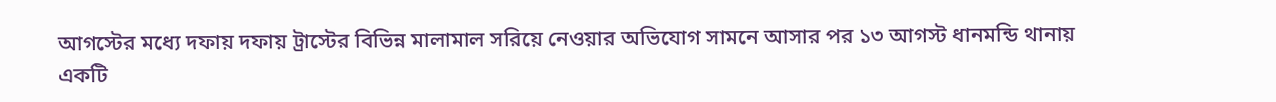আগস্টের মধ্যে দফায় দফায় ট্রাস্টের বিভিন্ন মালামাল সরিয়ে নেওয়ার অভিযোগ সামনে আসার পর ১৩ আগস্ট ধানমন্ডি থানায় একটি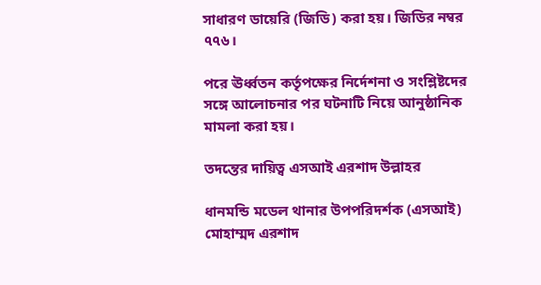সাধারণ ডায়েরি (জিডি) করা হয়। জিডির নম্বর ৭৭৬।

পরে ঊর্ধ্বতন কর্তৃপক্ষের নির্দেশনা ও সংশ্লিষ্টদের সঙ্গে আলোচনার পর ঘটনাটি নিয়ে আনুষ্ঠানিক মামলা করা হয়।

তদন্তের দায়িত্ব এসআই এরশাদ উল্লাহর

ধানমন্ডি মডেল থানার উপপরিদর্শক (এসআই) মোহাম্মদ এরশাদ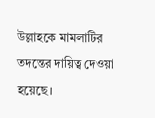উল্লাহকে মামলাটির তদন্তের দায়িত্ব দেওয়া হয়েছে।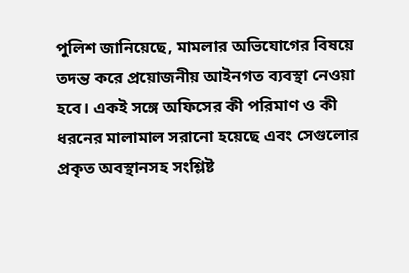পুলিশ জানিয়েছে, মামলার অভিযোগের বিষয়ে তদন্ত করে প্রয়োজনীয় আইনগত ব্যবস্থা নেওয়া হবে। একই সঙ্গে অফিসের কী পরিমাণ ও কী ধরনের মালামাল সরানো হয়েছে এবং সেগুলোর প্রকৃত অবস্থানসহ সংশ্লিষ্ট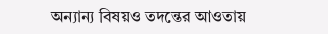অন্যান্য বিষয়ও তদন্তের আওতায়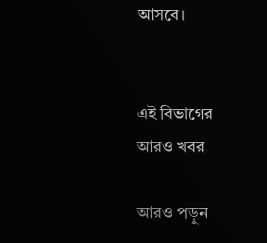আসবে।


এই বিভাগের আরও খবর

আরও পড়ুন